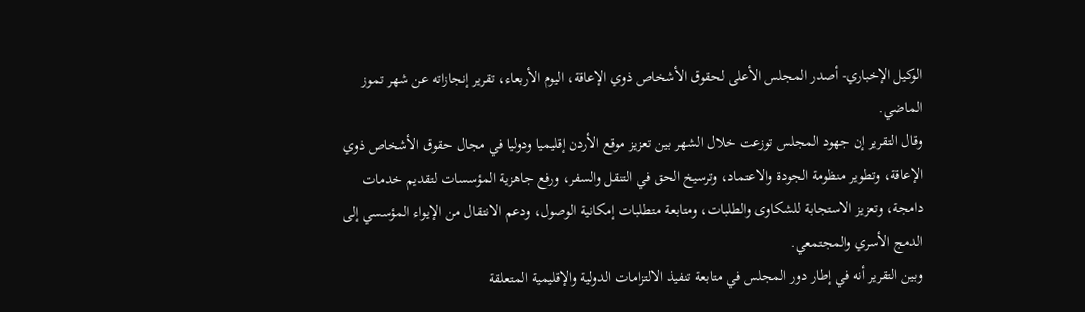الوكيل الإخباري- أصدر المجلس الأعلى لحقوق الأشخاص ذوي الإعاقة، اليوم الأربعاء، تقرير إنجازاته عن شهر تموز الماضي.
وقال التقرير إن جهود المجلس توزعت خلال الشهر بين تعزيز موقع الأردن إقليميا ودوليا في مجال حقوق الأشخاص ذوي الإعاقة، وتطوير منظومة الجودة والاعتماد، وترسيخ الحق في التنقل والسفر، ورفع جاهزية المؤسسات لتقديم خدمات دامجة، وتعزيز الاستجابة للشكاوى والطلبات، ومتابعة متطلبات إمكانية الوصول، ودعم الانتقال من الإيواء المؤسسي إلى الدمج الأسري والمجتمعي.
وبين التقرير أنه في إطار دور المجلس في متابعة تنفيذ الالتزامات الدولية والإقليمية المتعلقة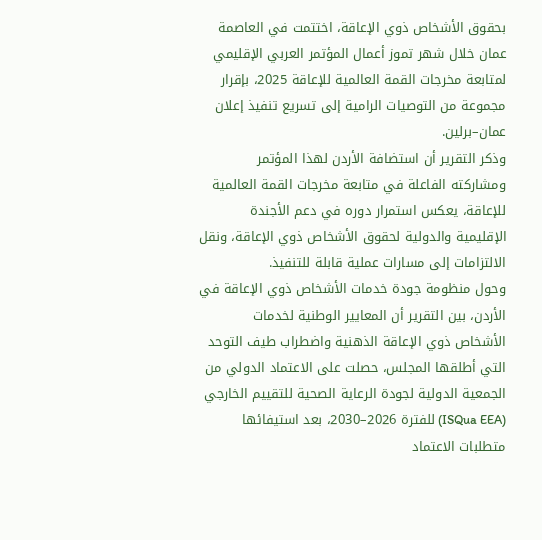بحقوق الأشخاص ذوي الإعاقة، اختتمت في العاصمة عمان خلال شهر تموز أعمال المؤتمر العربي الإقليمي لمتابعة مخرجات القمة العالمية للإعاقة 2025، بإقرار مجموعة من التوصيات الرامية إلى تسريع تنفيذ إعلان عمان–برلين.
وذكر التقرير أن استضافة الأردن لهذا المؤتمر ومشاركته الفاعلة في متابعة مخرجات القمة العالمية للإعاقة، يعكس استمرار دوره في دعم الأجندة الإقليمية والدولية لحقوق الأشخاص ذوي الإعاقة، ونقل الالتزامات إلى مسارات عملية قابلة للتنفيذ.
وحول منظومة جودة خدمات الأشخاص ذوي الإعاقة في الأردن، بين التقرير أن المعايير الوطنية لخدمات الأشخاص ذوي الإعاقة الذهنية واضطراب طيف التوحد التي أطلقها المجلس، حصلت على الاعتماد الدولي من الجمعية الدولية لجودة الرعاية الصحية للتقييم الخارجي (ISQua EEA) للفترة 2026–2030، بعد استيفائها متطلبات الاعتماد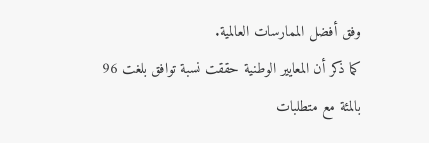وفق أفضل الممارسات العالمية.
كما ذكر أن المعايير الوطنية حققت نسبة توافق بلغت 96 بالمئة مع متطلبات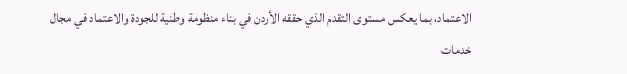الاعتماد، بما يعكس مستوى التقدم الذي حققه الأردن في بناء منظومة وطنية للجودة والاعتماد في مجال خدمات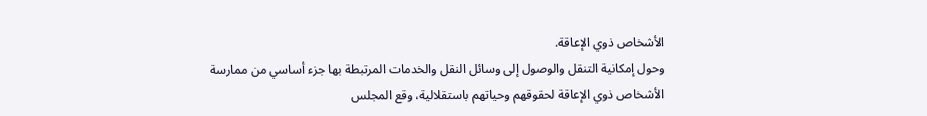الأشخاص ذوي الإعاقة.
وحول إمكانية التنقل والوصول إلى وسائل النقل والخدمات المرتبطة بها جزء أساسي من ممارسة الأشخاص ذوي الإعاقة لحقوقهم وحياتهم باستقلالية، وقع المجلس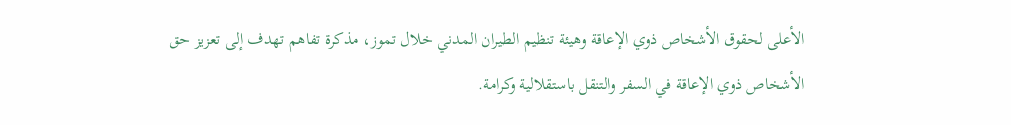الأعلى لحقوق الأشخاص ذوي الإعاقة وهيئة تنظيم الطيران المدني خلال تموز، مذكرة تفاهم تهدف إلى تعزيز حق الأشخاص ذوي الإعاقة في السفر والتنقل باستقلالية وكرامة.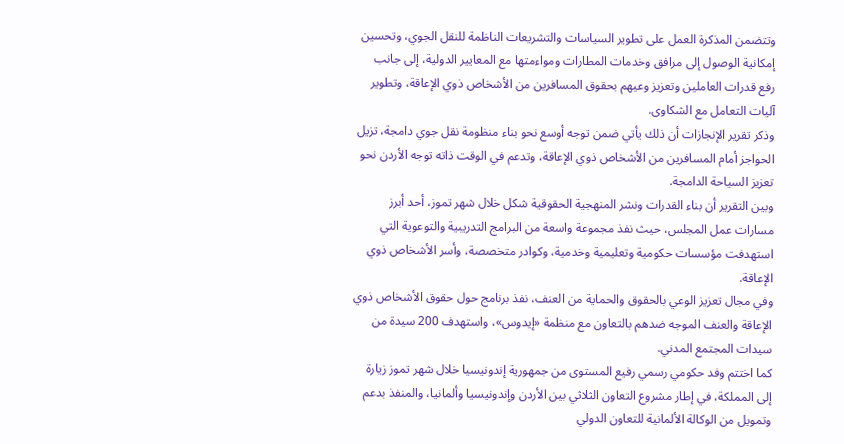وتتضمن المذكرة العمل على تطوير السياسات والتشريعات الناظمة للنقل الجوي، وتحسين إمكانية الوصول إلى مرافق وخدمات المطارات ومواءمتها مع المعايير الدولية، إلى جانب رفع قدرات العاملين وتعزيز وعيهم بحقوق المسافرين من الأشخاص ذوي الإعاقة، وتطوير آليات التعامل مع الشكاوى.
وذكر تقرير الإنجازات أن ذلك يأتي ضمن توجه أوسع نحو بناء منظومة نقل جوي دامجة، تزيل الحواجز أمام المسافرين من الأشخاص ذوي الإعاقة، وتدعم في الوقت ذاته توجه الأردن نحو تعزيز السياحة الدامجة.
وبين التقرير أن بناء القدرات ونشر المنهجية الحقوقية شكل خلال شهر تموز، أحد أبرز مسارات عمل المجلس، حيث نفذ مجموعة واسعة من البرامج التدريبية والتوعوية التي استهدفت مؤسسات حكومية وتعليمية وخدمية، وكوادر متخصصة، وأسر الأشخاص ذوي الإعاقة.
وفي مجال تعزيز الوعي بالحقوق والحماية من العنف، نفذ برنامج حول حقوق الأشخاص ذوي الإعاقة والعنف الموجه ضدهم بالتعاون مع منظمة «إيدوس»، واستهدف 200 سيدة من سيدات المجتمع المدني.
كما اختتم وفد حكومي رسمي رفيع المستوى من جمهورية إندونيسيا خلال شهر تموز زيارة إلى المملكة، في إطار مشروع التعاون الثلاثي بين الأردن وإندونيسيا وألمانيا، والمنفذ بدعم وتمويل من الوكالة الألمانية للتعاون الدولي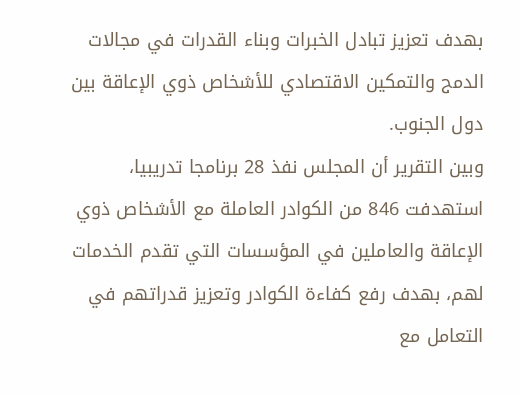بهدف تعزيز تبادل الخبرات وبناء القدرات في مجالات الدمج والتمكين الاقتصادي للأشخاص ذوي الإعاقة بين دول الجنوب.
وبين التقرير أن المجلس نفذ 28 برنامجا تدريبيا، استهدفت 846 من الكوادر العاملة مع الأشخاص ذوي الإعاقة والعاملين في المؤسسات التي تقدم الخدمات لهم، بهدف رفع كفاءة الكوادر وتعزيز قدراتهم في التعامل مع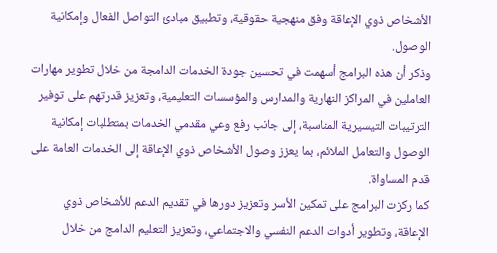الأشخاص ذوي الإعاقة وفق منهجية حقوقية، وتطبيق مبادئ التواصل الفعال وإمكانية الوصول.
وذكر أن هذه البرامج أسهمت في تحسين جودة الخدمات الدامجة من خلال تطوير مهارات العاملين في المراكز النهارية والمدارس والمؤسسات التعليمية، وتعزيز قدرتهم على توفير الترتيبات التيسيرية المناسبة، إلى جانب رفع وعي مقدمي الخدمات بمتطلبات إمكانية الوصول والتعامل الملائم، بما يعزز وصول الأشخاص ذوي الإعاقة إلى الخدمات العامة على قدم المساواة.
كما ركزت البرامج على تمكين الأسر وتعزيز دورها في تقديم الدعم للأشخاص ذوي الإعاقة، وتطوير أدوات الدعم النفسي والاجتماعي، وتعزيز التعليم الدامج من خلال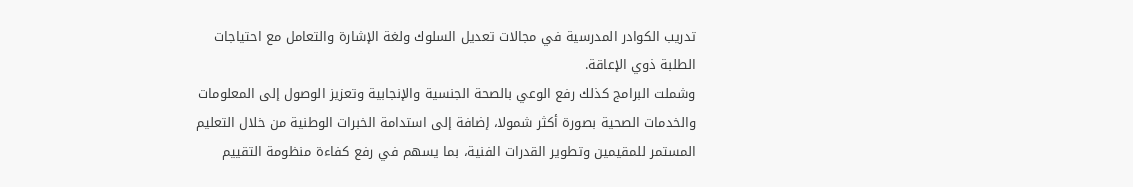تدريب الكوادر المدرسية في مجالات تعديل السلوك ولغة الإشارة والتعامل مع احتياجات الطلبة ذوي الإعاقة.
وشملت البرامج كذلك رفع الوعي بالصحة الجنسية والإنجابية وتعزيز الوصول إلى المعلومات والخدمات الصحية بصورة أكثر شمولا، إضافة إلى استدامة الخبرات الوطنية من خلال التعليم المستمر للمقيمين وتطوير القدرات الفنية، بما يسهم في رفع كفاءة منظومة التقييم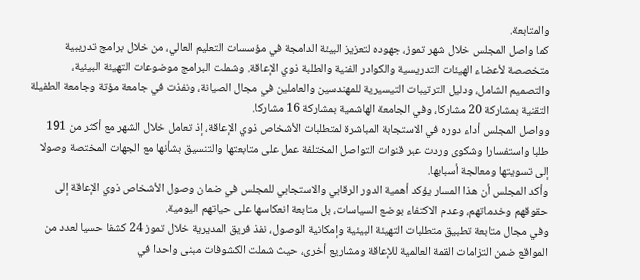والمتابعة.
كما واصل المجلس خلال شهر تموز، جهوده لتعزيز البيئة الدامجة في مؤسسات التعليم العالي، من خلال برامج تدريبية متخصصة لأعضاء الهيئات التدريسية والكوادر الفنية والطلبة ذوي الإعاقة. وشملت البرامج موضوعات التهيئة البيئية، والتصميم الشامل، ودليل الترتيبات التيسيرية للمهندسين والعاملين في مجال الصيانة، ونفذت في جامعة مؤتة وجامعة الطفيلة التقنية بمشاركة 20 مشاركا، وفي الجامعة الهاشمية بمشاركة 16 مشاركا.
وواصل المجلس أداء دوره في الاستجابة المباشرة لمتطلبات الأشخاص ذوي الإعاقة، إذ تعامل خلال الشهر مع أكثر من 191 طلبا واستفسارا وشكوى وردت عبر قنوات التواصل المختلفة عمل على متابعتها والتنسيق بشأنها مع الجهات المختصة وصولا إلى تسويتها ومعالجة أسبابها.
وأكد المجلس أن هذا المسار يؤكد أهمية الدور الرقابي والاستجابي للمجلس في ضمان وصول الأشخاص ذوي الإعاقة إلى حقوقهم وخدماتهم، وعدم الاكتفاء بوضع السياسات، بل متابعة انعكاسها على حياتهم اليومية.
وفي مجال متابعة تطبيق متطلبات التهيئة البيئية وإمكانية الوصول، نفذ فريق المديرية خلال تموز 24 كشفا حسيا لعدد من المواقع ضمن التزامات القمة العالمية للإعاقة ومشاريع أخرى، حيث شملت الكشوفات مبنى واحدا في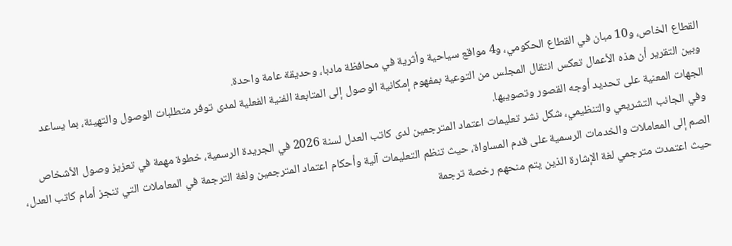القطاع الخاص، و10 مبان في القطاع الحكومي، و4 مواقع سياحية وأثرية في محافظة مادبا، وحديقة عامة واحدة.
وبين التقرير أن هذه الأعمال تعكس انتقال المجلس من التوعية بمفهوم إمكانية الوصول إلى المتابعة الفنية الفعلية لمدى توفر متطلبات الوصول والتهيئة، بما يساعد الجهات المعنية على تحديد أوجه القصور وتصويبها.
وفي الجانب التشريعي والتنظيمي، شكل نشر تعليمات اعتماد المترجمين لدى كاتب العدل لسنة 2026 في الجريدة الرسمية، خطوة مهمة في تعزيز وصول الأشخاص الصم إلى المعاملات والخدمات الرسمية على قدم المساواة، حيث تنظم التعليمات آلية وأحكام اعتماد المترجمين ولغة الترجمة في المعاملات التي تنجز أمام كاتب العدل، حيث اعتمدت مترجمي لغة الإشارة الذين يتم منحهم رخصة ترجمة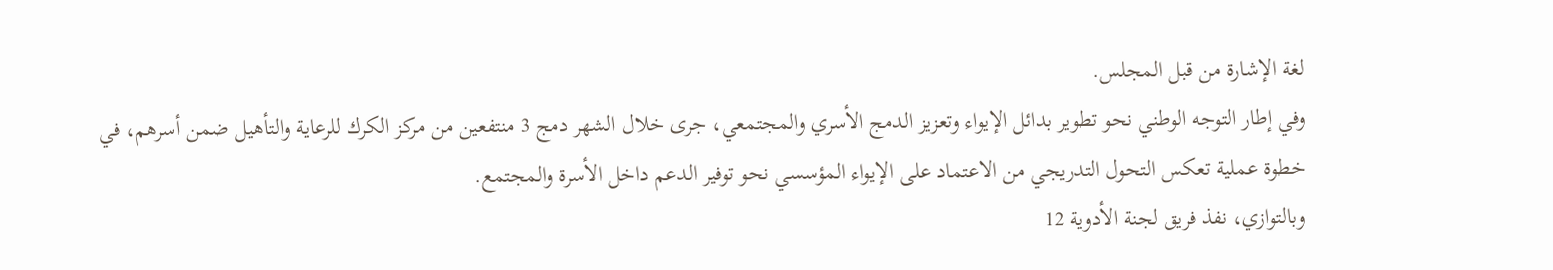لغة الإشارة من قبل المجلس.
وفي إطار التوجه الوطني نحو تطوير بدائل الإيواء وتعزيز الدمج الأسري والمجتمعي، جرى خلال الشهر دمج 3 منتفعين من مركز الكرك للرعاية والتأهيل ضمن أسرهم، في خطوة عملية تعكس التحول التدريجي من الاعتماد على الإيواء المؤسسي نحو توفير الدعم داخل الأسرة والمجتمع.
وبالتوازي، نفذ فريق لجنة الأدوية 12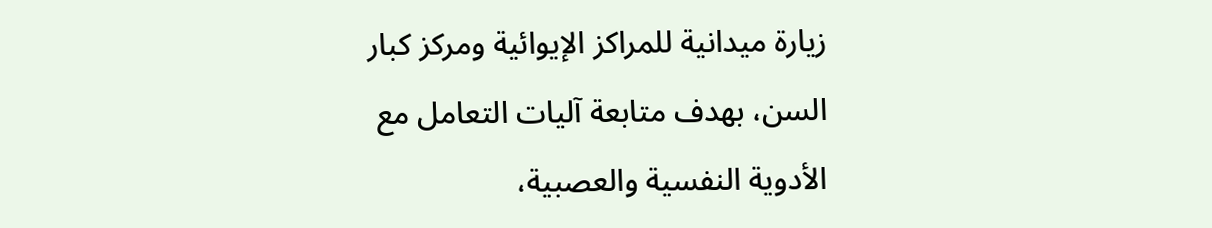زيارة ميدانية للمراكز الإيوائية ومركز كبار السن، بهدف متابعة آليات التعامل مع الأدوية النفسية والعصبية،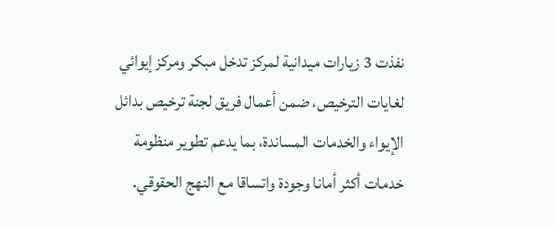نفذت 3 زيارات ميدانية لمركز تدخل مبكر ومركز إيوائي لغايات الترخيص، ضمن أعمال فريق لجنة ترخيص بدائل الإيواء والخدمات المساندة، بما يدعم تطوير منظومة خدمات أكثر أمانا وجودة واتساقا مع النهج الحقوقي.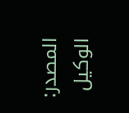المصدر:
الوكيل